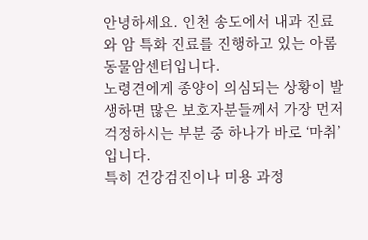안녕하세요. 인천 송도에서 내과 진료와 암 특화 진료를 진행하고 있는 아롬동물암센터입니다.
노령견에게 종양이 의심되는 상황이 발생하면 많은 보호자분들께서 가장 먼저 걱정하시는 부분 중 하나가 바로 ‘마취’입니다.
특히 건강검진이나 미용 과정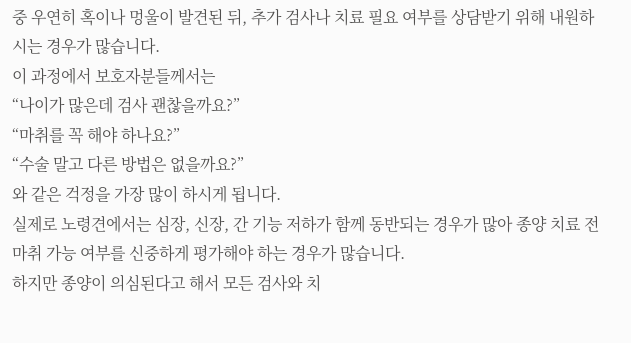중 우연히 혹이나 멍울이 발견된 뒤, 추가 검사나 치료 필요 여부를 상담받기 위해 내원하시는 경우가 많습니다.
이 과정에서 보호자분들께서는
“나이가 많은데 검사 괜찮을까요?”
“마취를 꼭 해야 하나요?”
“수술 말고 다른 방법은 없을까요?”
와 같은 걱정을 가장 많이 하시게 됩니다.
실제로 노령견에서는 심장, 신장, 간 기능 저하가 함께 동반되는 경우가 많아 종양 치료 전 마취 가능 여부를 신중하게 평가해야 하는 경우가 많습니다.
하지만 종양이 의심된다고 해서 모든 검사와 치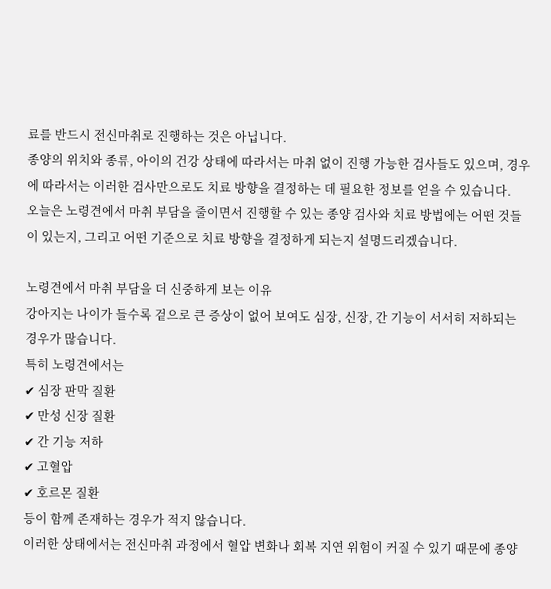료를 반드시 전신마취로 진행하는 것은 아닙니다.
종양의 위치와 종류, 아이의 건강 상태에 따라서는 마취 없이 진행 가능한 검사들도 있으며, 경우에 따라서는 이러한 검사만으로도 치료 방향을 결정하는 데 필요한 정보를 얻을 수 있습니다.
오늘은 노령견에서 마취 부담을 줄이면서 진행할 수 있는 종양 검사와 치료 방법에는 어떤 것들이 있는지, 그리고 어떤 기준으로 치료 방향을 결정하게 되는지 설명드리겠습니다.

노령견에서 마취 부담을 더 신중하게 보는 이유
강아지는 나이가 들수록 겉으로 큰 증상이 없어 보여도 심장, 신장, 간 기능이 서서히 저하되는 경우가 많습니다.
특히 노령견에서는
✔ 심장 판막 질환
✔ 만성 신장 질환
✔ 간 기능 저하
✔ 고혈압
✔ 호르몬 질환
등이 함께 존재하는 경우가 적지 않습니다.
이러한 상태에서는 전신마취 과정에서 혈압 변화나 회복 지연 위험이 커질 수 있기 때문에 종양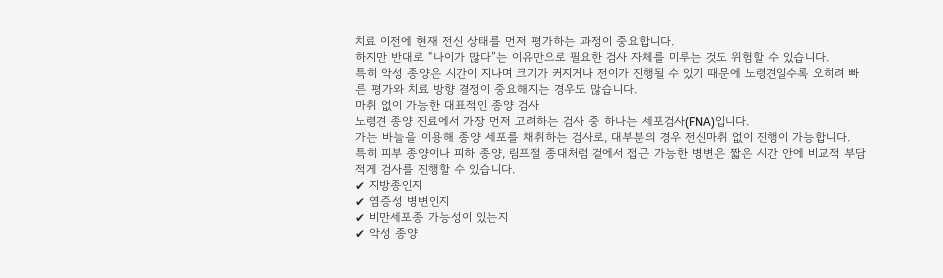치료 이전에 현재 전신 상태를 먼저 평가하는 과정이 중요합니다.
하지만 반대로 “나이가 많다”는 이유만으로 필요한 검사 자체를 미루는 것도 위험할 수 있습니다.
특히 악성 종양은 시간이 지나며 크기가 커지거나 전이가 진행될 수 있기 때문에 노령견일수록 오히려 빠른 평가와 치료 방향 결정이 중요해지는 경우도 많습니다.
마취 없이 가능한 대표적인 종양 검사
노령견 종양 진료에서 가장 먼저 고려하는 검사 중 하나는 세포검사(FNA)입니다.
가는 바늘을 이용해 종양 세포를 채취하는 검사로, 대부분의 경우 전신마취 없이 진행이 가능합니다.
특히 피부 종양이나 피하 종양, 림프절 종대처럼 겉에서 접근 가능한 병변은 짧은 시간 안에 비교적 부담 적게 검사를 진행할 수 있습니다.
✔ 지방종인지
✔ 염증성 병변인지
✔ 비만세포종 가능성이 있는지
✔ 악성 종양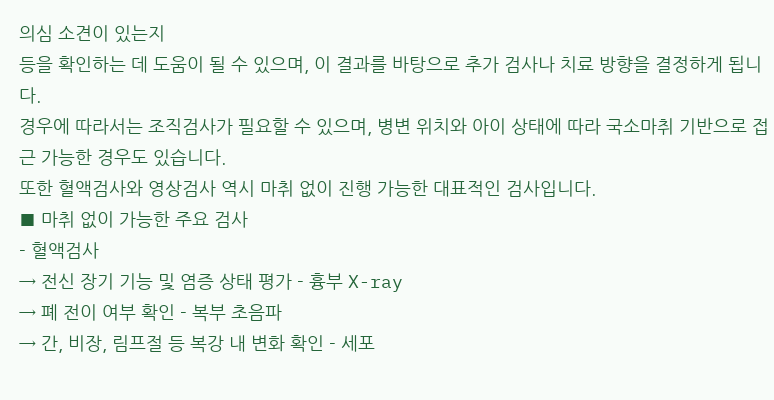의심 소견이 있는지
등을 확인하는 데 도움이 될 수 있으며, 이 결과를 바탕으로 추가 검사나 치료 방향을 결정하게 됩니다.
경우에 따라서는 조직검사가 필요할 수 있으며, 병변 위치와 아이 상태에 따라 국소마취 기반으로 접근 가능한 경우도 있습니다.
또한 혈액검사와 영상검사 역시 마취 없이 진행 가능한 대표적인 검사입니다.
■ 마취 없이 가능한 주요 검사
- 혈액검사
→ 전신 장기 기능 및 염증 상태 평가 - 흉부 X-ray
→ 폐 전이 여부 확인 - 복부 초음파
→ 간, 비장, 림프절 등 복강 내 변화 확인 - 세포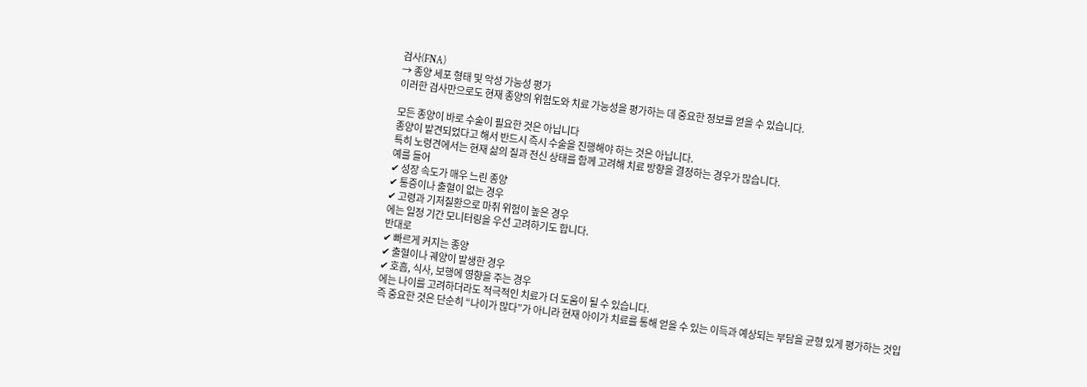검사(FNA)
→ 종양 세포 형태 및 악성 가능성 평가
이러한 검사만으로도 현재 종양의 위험도와 치료 가능성을 평가하는 데 중요한 정보를 얻을 수 있습니다.

모든 종양이 바로 수술이 필요한 것은 아닙니다
종양이 발견되었다고 해서 반드시 즉시 수술을 진행해야 하는 것은 아닙니다.
특히 노령견에서는 현재 삶의 질과 전신 상태를 함께 고려해 치료 방향을 결정하는 경우가 많습니다.
예를 들어
✔ 성장 속도가 매우 느린 종양
✔ 통증이나 출혈이 없는 경우
✔ 고령과 기저질환으로 마취 위험이 높은 경우
에는 일정 기간 모니터링을 우선 고려하기도 합니다.
반대로
✔ 빠르게 커지는 종양
✔ 출혈이나 궤양이 발생한 경우
✔ 호흡, 식사, 보행에 영향을 주는 경우
에는 나이를 고려하더라도 적극적인 치료가 더 도움이 될 수 있습니다.
즉 중요한 것은 단순히 “나이가 많다”가 아니라 현재 아이가 치료를 통해 얻을 수 있는 이득과 예상되는 부담을 균형 있게 평가하는 것입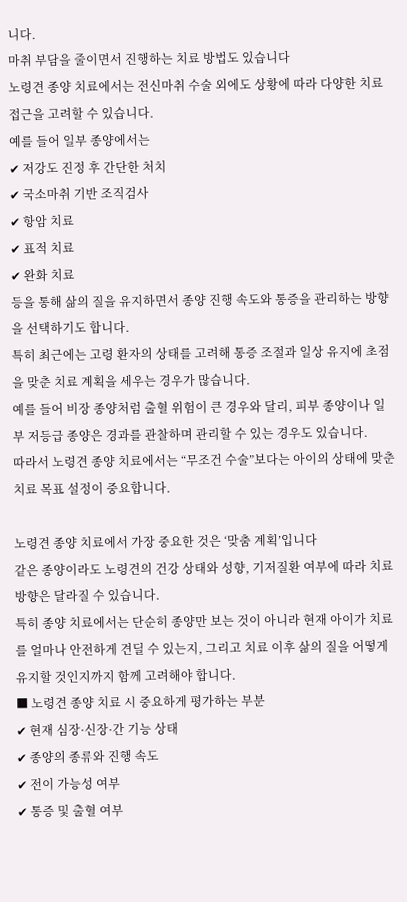니다.
마취 부담을 줄이면서 진행하는 치료 방법도 있습니다
노령견 종양 치료에서는 전신마취 수술 외에도 상황에 따라 다양한 치료 접근을 고려할 수 있습니다.
예를 들어 일부 종양에서는
✔ 저강도 진정 후 간단한 처치
✔ 국소마취 기반 조직검사
✔ 항암 치료
✔ 표적 치료
✔ 완화 치료
등을 통해 삶의 질을 유지하면서 종양 진행 속도와 통증을 관리하는 방향을 선택하기도 합니다.
특히 최근에는 고령 환자의 상태를 고려해 통증 조절과 일상 유지에 초점을 맞춘 치료 계획을 세우는 경우가 많습니다.
예를 들어 비장 종양처럼 출혈 위험이 큰 경우와 달리, 피부 종양이나 일부 저등급 종양은 경과를 관찰하며 관리할 수 있는 경우도 있습니다.
따라서 노령견 종양 치료에서는 “무조건 수술”보다는 아이의 상태에 맞춘 치료 목표 설정이 중요합니다.

노령견 종양 치료에서 가장 중요한 것은 ‘맞춤 계획’입니다
같은 종양이라도 노령견의 건강 상태와 성향, 기저질환 여부에 따라 치료 방향은 달라질 수 있습니다.
특히 종양 치료에서는 단순히 종양만 보는 것이 아니라 현재 아이가 치료를 얼마나 안전하게 견딜 수 있는지, 그리고 치료 이후 삶의 질을 어떻게 유지할 것인지까지 함께 고려해야 합니다.
■ 노령견 종양 치료 시 중요하게 평가하는 부분
✔ 현재 심장·신장·간 기능 상태
✔ 종양의 종류와 진행 속도
✔ 전이 가능성 여부
✔ 통증 및 출혈 여부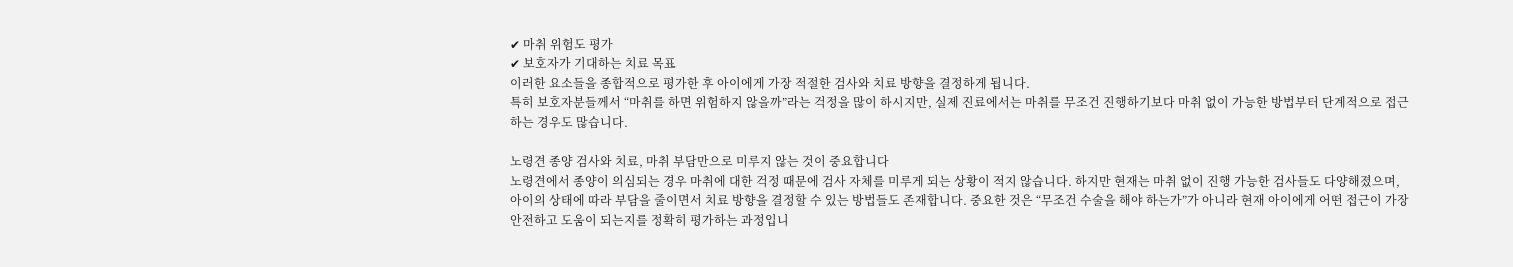✔ 마취 위험도 평가
✔ 보호자가 기대하는 치료 목표
이러한 요소들을 종합적으로 평가한 후 아이에게 가장 적절한 검사와 치료 방향을 결정하게 됩니다.
특히 보호자분들께서 “마취를 하면 위험하지 않을까”라는 걱정을 많이 하시지만, 실제 진료에서는 마취를 무조건 진행하기보다 마취 없이 가능한 방법부터 단계적으로 접근하는 경우도 많습니다.

노령견 종양 검사와 치료, 마취 부담만으로 미루지 않는 것이 중요합니다
노령견에서 종양이 의심되는 경우 마취에 대한 걱정 때문에 검사 자체를 미루게 되는 상황이 적지 않습니다. 하지만 현재는 마취 없이 진행 가능한 검사들도 다양해졌으며, 아이의 상태에 따라 부담을 줄이면서 치료 방향을 결정할 수 있는 방법들도 존재합니다. 중요한 것은 “무조건 수술을 해야 하는가”가 아니라 현재 아이에게 어떤 접근이 가장 안전하고 도움이 되는지를 정확히 평가하는 과정입니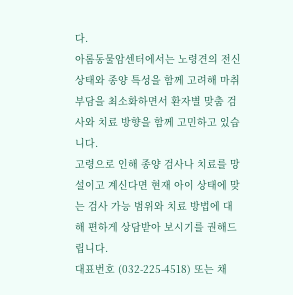다.
아롬동물암센터에서는 노령견의 전신 상태와 종양 특성을 함께 고려해 마취 부담을 최소화하면서 환자별 맞춤 검사와 치료 방향을 함께 고민하고 있습니다.
고령으로 인해 종양 검사나 치료를 망설이고 계신다면 현재 아이 상태에 맞는 검사 가능 범위와 치료 방법에 대해 편하게 상담받아 보시기를 권해드립니다.
대표번호 (032-225-4518) 또는 채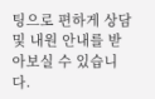팅으로 편하게 상담 및 내원 안내를 받아보실 수 있습니다.